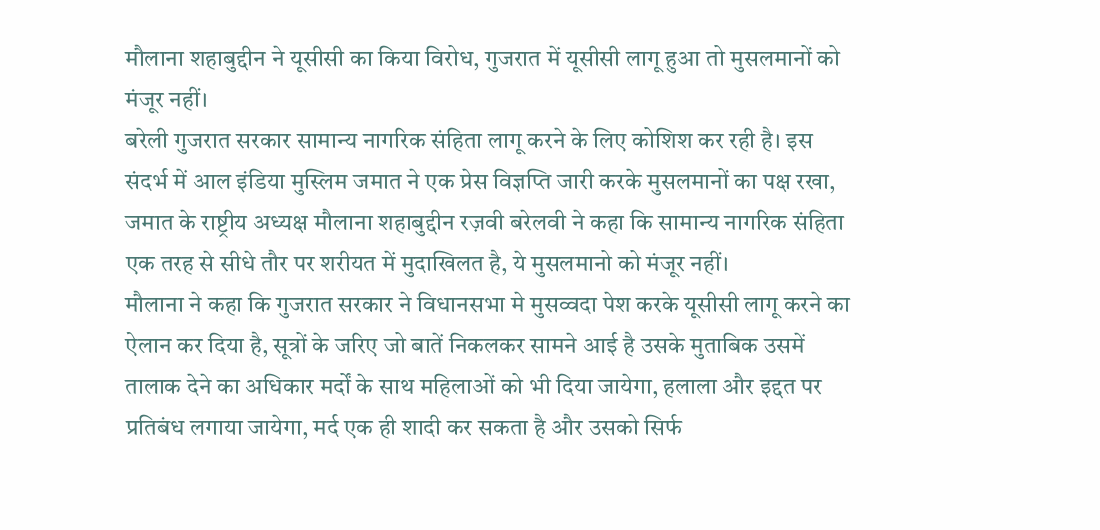मौलाना शहाबुद्दीन ने यूसीसी का किया विरोध, गुजरात में यूसीसी लागू हुआ तो मुसलमानों को मंजूर नहीं।
बरेली गुजरात सरकार सामान्य नागरिक संहिता लागू करने के लिए कोशिश कर रही है। इस संदर्भ में आल इंडिया मुस्लिम जमात ने एक प्रेस विज्ञप्ति जारी करके मुसलमानों का पक्ष रखा, जमात के राष्ट्रीय अध्यक्ष मौलाना शहाबुद्दीन रज़वी बरेलवी ने कहा कि सामान्य नागरिक संहिता एक तरह से सीधे तौर पर शरीयत में मुदाखिलत है, ये मुसलमानो को मंजूर नहीं।
मौलाना ने कहा कि गुजरात सरकार ने विधानसभा मे मुसव्वदा पेश करके यूसीसी लागू करने का ऐलान कर दिया है, सूत्रों के जरिए जो बातें निकलकर सामने आई है उसके मुताबिक उसमें तालाक देने का अधिकार मर्दों के साथ महिलाओं को भी दिया जायेगा, हलाला और इद्दत पर प्रतिबंध लगाया जायेगा, मर्द एक ही शादी कर सकता है और उसको सिर्फ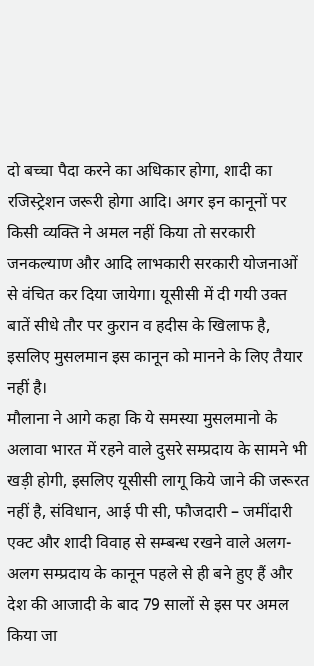दो बच्चा पैदा करने का अधिकार होगा, शादी का रजिस्ट्रेशन जरूरी होगा आदि। अगर इन कानूनों पर किसी व्यक्ति ने अमल नहीं किया तो सरकारी जनकल्याण और आदि लाभकारी सरकारी योजनाओं से वंचित कर दिया जायेगा। यूसीसी में दी गयी उक्त बातें सीधे तौर पर कुरान व हदीस के खिलाफ है, इसलिए मुसलमान इस कानून को मानने के लिए तैयार नहीं है।
मौलाना ने आगे कहा कि ये समस्या मुसलमानो के अलावा भारत में रहने वाले दुसरे सम्प्रदाय के सामने भी खड़ी होगी, इसलिए यूसीसी लागू किये जाने की जरूरत नहीं है, संविधान, आई पी सी, फौजदारी – जमींदारी एक्ट और शादी विवाह से सम्बन्ध रखने वाले अलग-अलग सम्प्रदाय के कानून पहले से ही बने हुए हैं और देश की आजादी के बाद 79 सालों से इस पर अमल किया जा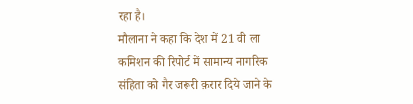रहा है।
मौलाना ने कहा कि देश में 21 वी ला कमिशन की रिपोर्ट में सामान्य नागरिक संहिता को गैर जरूरी क़रार दिये जाने के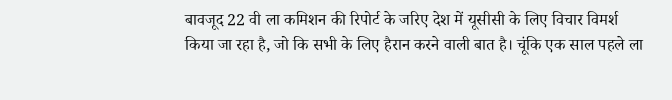बावजूद 22 वी ला कमिशन की रिपोर्ट के जरिए देश में यूसीसी के लिए विचार विमर्श किया जा रहा है, जो कि सभी के लिए हैरान करने वाली बात है। चूंकि एक साल पहले ला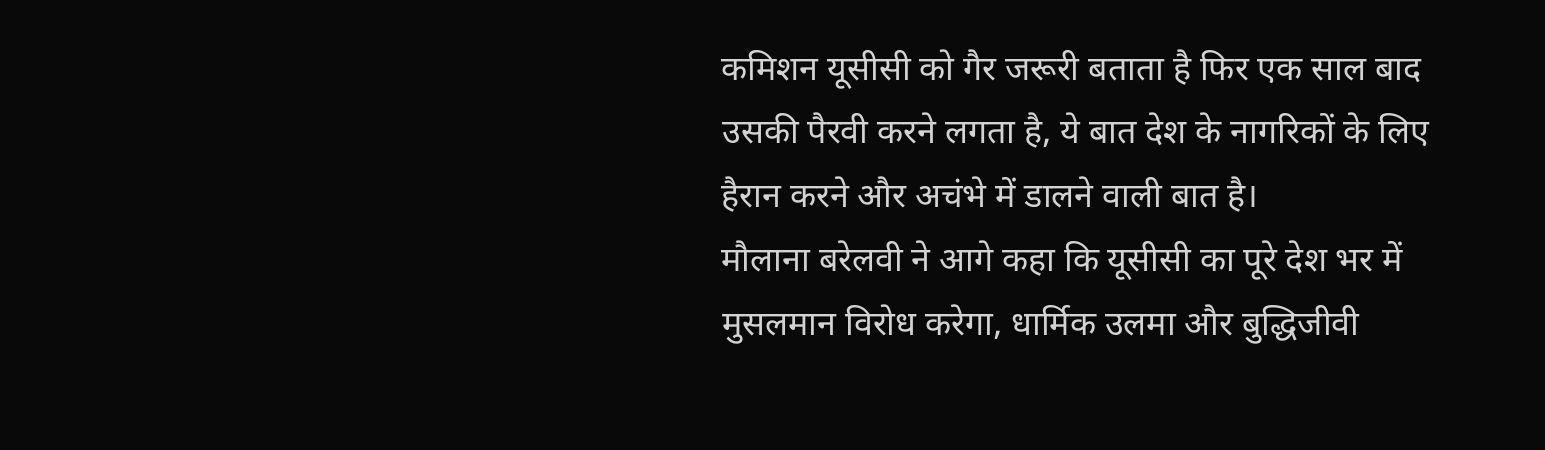कमिशन यूसीसी को गैर जरूरी बताता है फिर एक साल बाद उसकी पैरवी करने लगता है, ये बात देश के नागरिकों के लिए हैरान करने और अचंभे में डालने वाली बात है।
मौलाना बरेलवी ने आगे कहा कि यूसीसी का पूरे देश भर में मुसलमान विरोध करेगा, धार्मिक उलमा और बुद्धिजीवी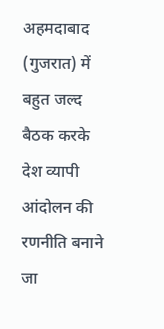अहमदाबाद (गुजरात) में बहुत जल्द बैठक करके देश व्यापी आंदोलन की रणनीति बनाने जा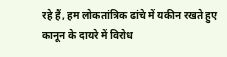रहे हैं, हम लोकतांत्रिक ढांचे में यकीन रखते हुए कानून के दायरे में विरोध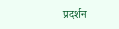प्रदर्शन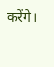करेंगे।